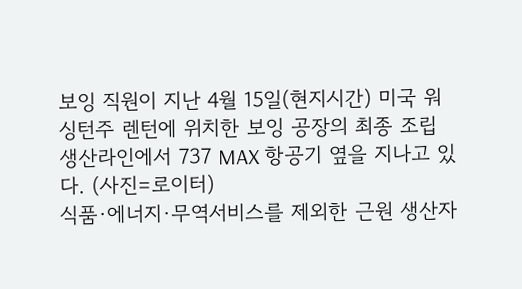보잉 직원이 지난 4월 15일(현지시간) 미국 워싱턴주 렌턴에 위치한 보잉 공장의 최종 조립 생산라인에서 737 MAX 항공기 옆을 지나고 있다. (사진=로이터)
식품·에너지·무역서비스를 제외한 근원 생산자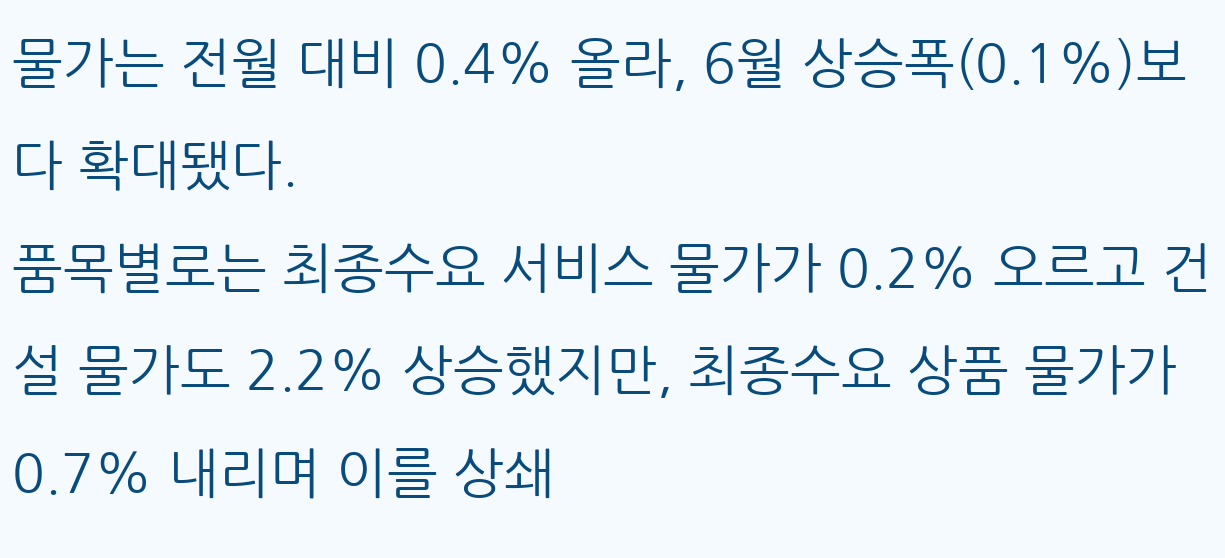물가는 전월 대비 0.4% 올라, 6월 상승폭(0.1%)보다 확대됐다.
품목별로는 최종수요 서비스 물가가 0.2% 오르고 건설 물가도 2.2% 상승했지만, 최종수요 상품 물가가 0.7% 내리며 이를 상쇄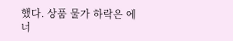했다. 상품 물가 하락은 에너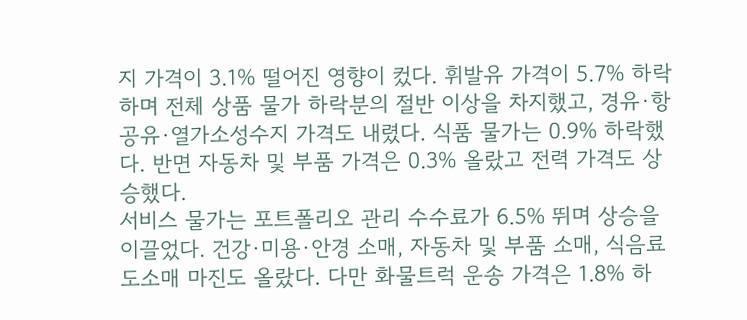지 가격이 3.1% 떨어진 영향이 컸다. 휘발유 가격이 5.7% 하락하며 전체 상품 물가 하락분의 절반 이상을 차지했고, 경유·항공유·열가소성수지 가격도 내렸다. 식품 물가는 0.9% 하락했다. 반면 자동차 및 부품 가격은 0.3% 올랐고 전력 가격도 상승했다.
서비스 물가는 포트폴리오 관리 수수료가 6.5% 뛰며 상승을 이끌었다. 건강·미용·안경 소매, 자동차 및 부품 소매, 식음료 도소매 마진도 올랐다. 다만 화물트럭 운송 가격은 1.8% 하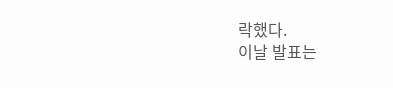락했다.
이날 발표는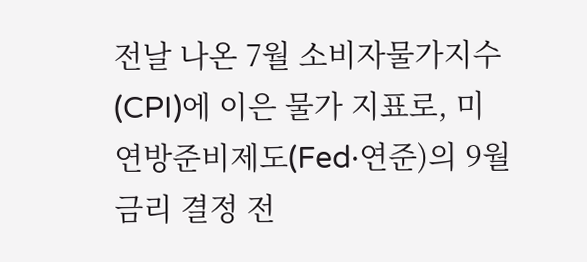전날 나온 7월 소비자물가지수(CPI)에 이은 물가 지표로, 미 연방준비제도(Fed·연준)의 9월 금리 결정 전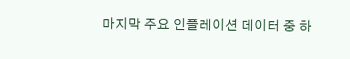마지막 주요 인플레이션 데이터 중 하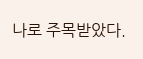나로 주목받았다.